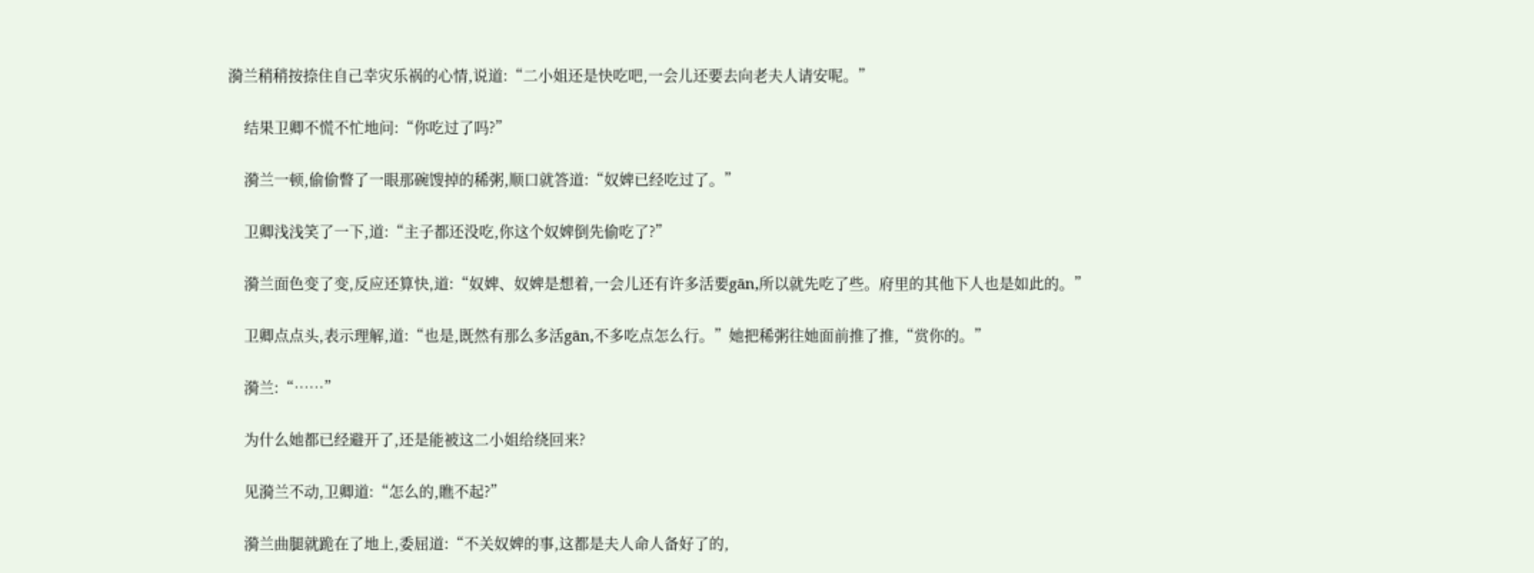漪兰稍稍按捺住自己幸灾乐祸的心情,说道:“二小姐还是快吃吧,一会儿还要去向老夫人请安呢。”

    结果卫卿不慌不忙地问:“你吃过了吗?”

    漪兰一顿,偷偷瞥了一眼那碗馊掉的稀粥,顺口就答道:“奴婢已经吃过了。”

    卫卿浅浅笑了一下,道:“主子都还没吃,你这个奴婢倒先偷吃了?”

    漪兰面色变了变,反应还算快,道:“奴婢、奴婢是想着,一会儿还有许多活要gān,所以就先吃了些。府里的其他下人也是如此的。”

    卫卿点点头,表示理解,道:“也是,既然有那么多活gān,不多吃点怎么行。”她把稀粥往她面前推了推,“赏你的。”

    漪兰:“……”

    为什么她都已经避开了,还是能被这二小姐给绕回来?

    见漪兰不动,卫卿道:“怎么的,瞧不起?”

    漪兰曲腿就跪在了地上,委屈道:“不关奴婢的事,这都是夫人命人备好了的,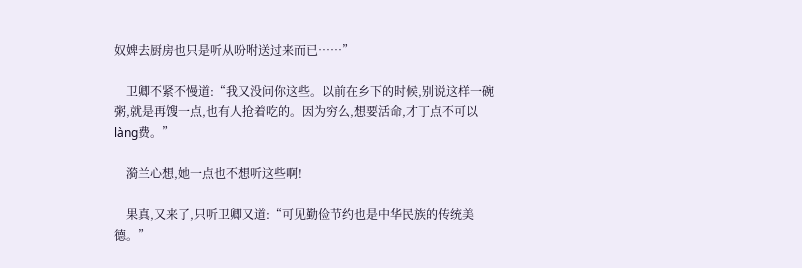奴婢去厨房也只是听从吩咐送过来而已……”

    卫卿不紧不慢道:“我又没问你这些。以前在乡下的时候,别说这样一碗粥,就是再馊一点,也有人抢着吃的。因为穷么,想要活命,才丁点不可以làng费。”

    漪兰心想,她一点也不想听这些啊!

    果真,又来了,只听卫卿又道:“可见勤俭节约也是中华民族的传统美德。”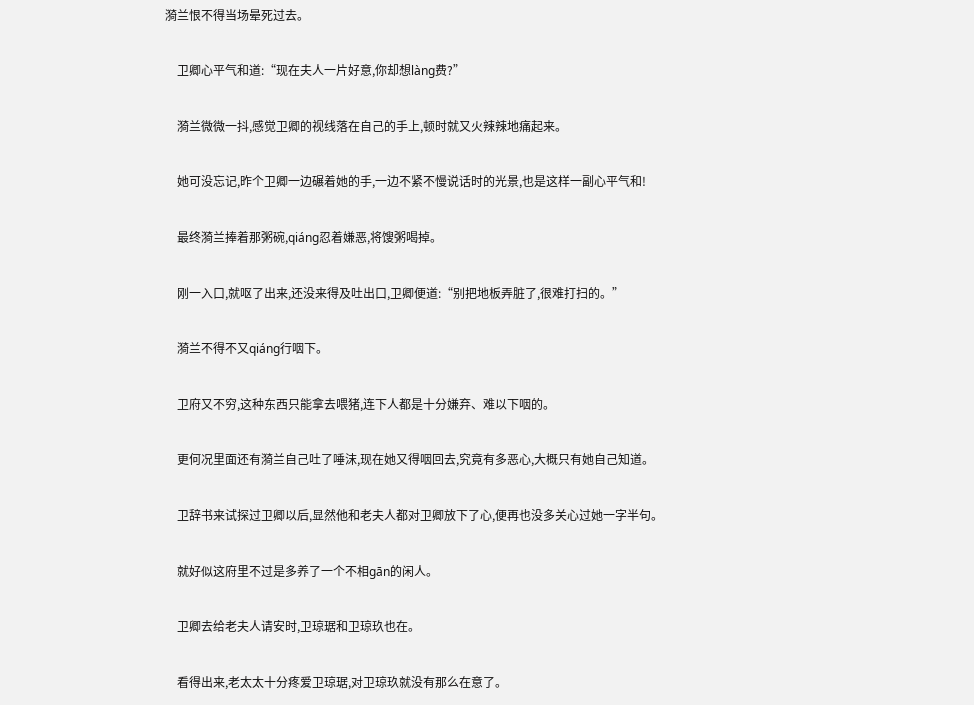漪兰恨不得当场晕死过去。

    卫卿心平气和道:“现在夫人一片好意,你却想làng费?”

    漪兰微微一抖,感觉卫卿的视线落在自己的手上,顿时就又火辣辣地痛起来。

    她可没忘记,昨个卫卿一边碾着她的手,一边不紧不慢说话时的光景,也是这样一副心平气和!

    最终漪兰捧着那粥碗,qiáng忍着嫌恶,将馊粥喝掉。

    刚一入口,就呕了出来,还没来得及吐出口,卫卿便道:“别把地板弄脏了,很难打扫的。”

    漪兰不得不又qiáng行咽下。

    卫府又不穷,这种东西只能拿去喂猪,连下人都是十分嫌弃、难以下咽的。

    更何况里面还有漪兰自己吐了唾沫,现在她又得咽回去,究竟有多恶心,大概只有她自己知道。

    卫辞书来试探过卫卿以后,显然他和老夫人都对卫卿放下了心,便再也没多关心过她一字半句。

    就好似这府里不过是多养了一个不相gān的闲人。

    卫卿去给老夫人请安时,卫琼琚和卫琼玖也在。

    看得出来,老太太十分疼爱卫琼琚,对卫琼玖就没有那么在意了。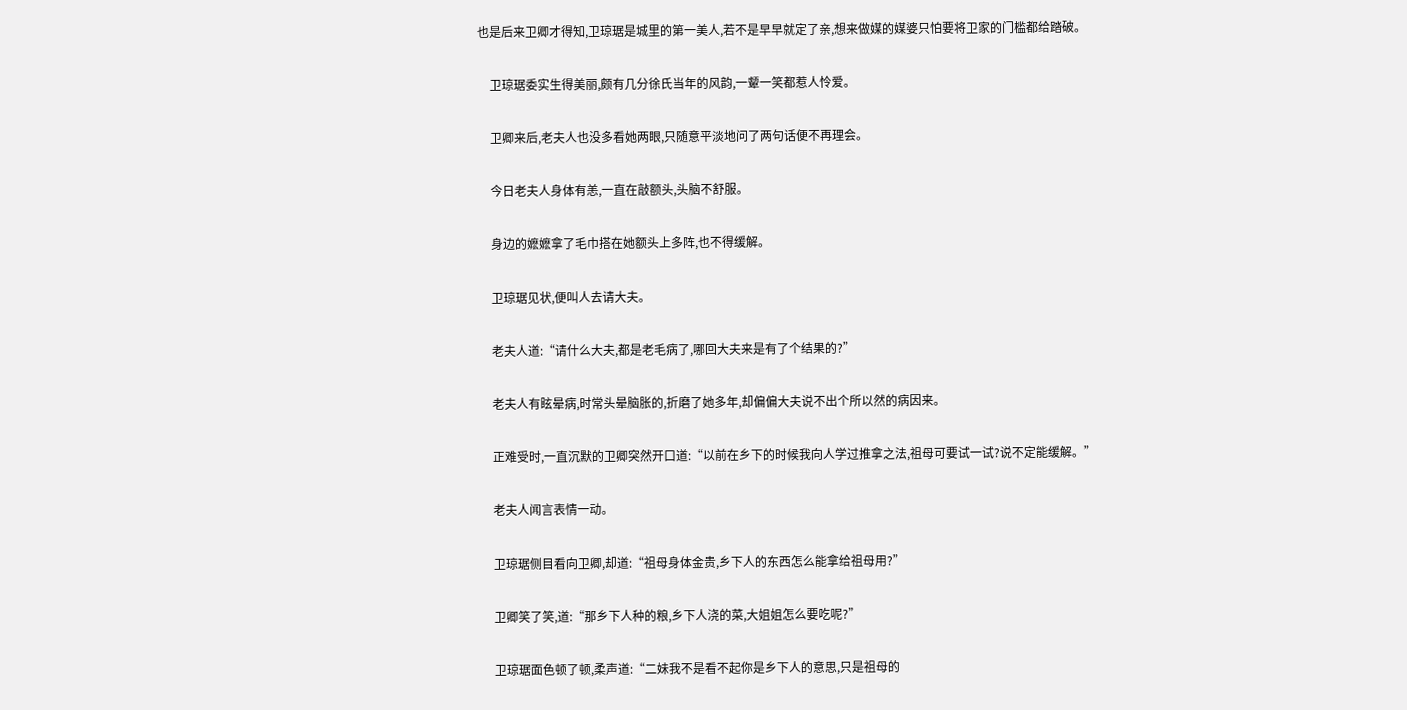也是后来卫卿才得知,卫琼琚是城里的第一美人,若不是早早就定了亲,想来做媒的媒婆只怕要将卫家的门槛都给踏破。

    卫琼琚委实生得美丽,颇有几分徐氏当年的风韵,一颦一笑都惹人怜爱。

    卫卿来后,老夫人也没多看她两眼,只随意平淡地问了两句话便不再理会。

    今日老夫人身体有恙,一直在敲额头,头脑不舒服。

    身边的嬷嬷拿了毛巾搭在她额头上多阵,也不得缓解。

    卫琼琚见状,便叫人去请大夫。

    老夫人道:“请什么大夫,都是老毛病了,哪回大夫来是有了个结果的?”

    老夫人有眩晕病,时常头晕脑胀的,折磨了她多年,却偏偏大夫说不出个所以然的病因来。

    正难受时,一直沉默的卫卿突然开口道:“以前在乡下的时候我向人学过推拿之法,祖母可要试一试?说不定能缓解。”

    老夫人闻言表情一动。

    卫琼琚侧目看向卫卿,却道:“祖母身体金贵,乡下人的东西怎么能拿给祖母用?”

    卫卿笑了笑,道:“那乡下人种的粮,乡下人浇的菜,大姐姐怎么要吃呢?”

    卫琼琚面色顿了顿,柔声道:“二妹我不是看不起你是乡下人的意思,只是祖母的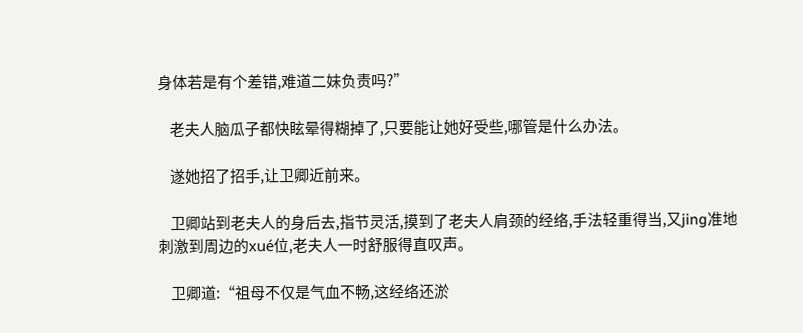身体若是有个差错,难道二妹负责吗?”

    老夫人脑瓜子都快眩晕得糊掉了,只要能让她好受些,哪管是什么办法。

    遂她招了招手,让卫卿近前来。

    卫卿站到老夫人的身后去,指节灵活,摸到了老夫人肩颈的经络,手法轻重得当,又jing准地刺激到周边的xué位,老夫人一时舒服得直叹声。

    卫卿道:“祖母不仅是气血不畅,这经络还淤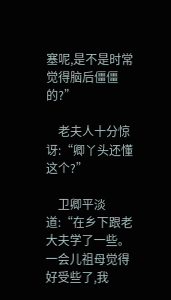塞呢,是不是时常觉得脑后僵僵的?”

    老夫人十分惊讶:“卿丫头还懂这个?”

    卫卿平淡道:“在乡下跟老大夫学了一些。一会儿祖母觉得好受些了,我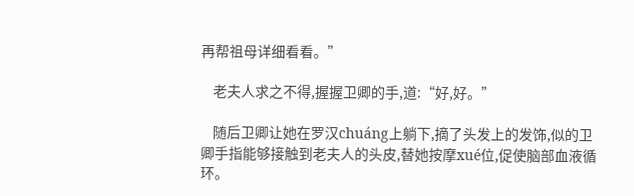再帮祖母详细看看。”

    老夫人求之不得,握握卫卿的手,道:“好,好。”

    随后卫卿让她在罗汉chuáng上躺下,摘了头发上的发饰,似的卫卿手指能够接触到老夫人的头皮,替她按摩xué位,促使脑部血液循环。